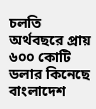চলতি অর্থবছরে প্রায় ৬০০ কোটি ডলার কিনেছে বাংলাদেশ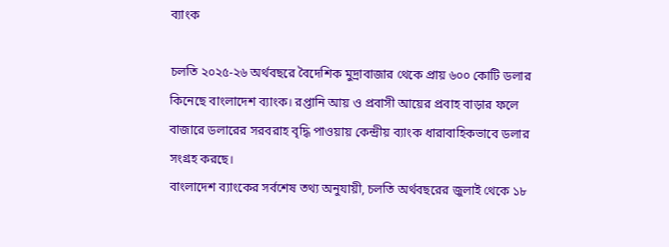ব্যাংক

চলতি ২০২৫-২৬ অর্থবছরে বৈদেশিক মুদ্রাবাজার থেকে প্রায় ৬০০ কোটি ডলার কিনেছে বাংলাদেশ ব্যাংক। রপ্তানি আয় ও প্রবাসী আয়ের প্রবাহ বাড়ার ফলে বাজারে ডলারের সরবরাহ বৃদ্ধি পাওয়ায় কেন্দ্রীয় ব্যাংক ধারাবাহিকভাবে ডলার সংগ্রহ করছে।
বাংলাদেশ ব্যাংকের সর্বশেষ তথ্য অনুযায়ী, চলতি অর্থবছরের জুলাই থেকে ১৮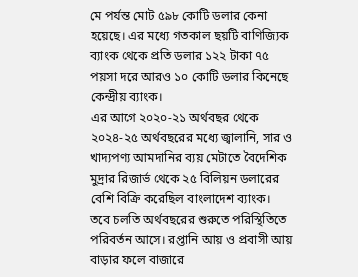মে পর্যন্ত মোট ৫৯৮ কোটি ডলার কেনা হয়েছে। এর মধ্যে গতকাল ছয়টি বাণিজ্যিক ব্যাংক থেকে প্রতি ডলার ১২২ টাকা ৭৫ পয়সা দরে আরও ১০ কোটি ডলার কিনেছে কেন্দ্রীয় ব্যাংক।
এর আগে ২০২০-২১ অর্থবছর থেকে ২০২৪-২৫ অর্থবছরের মধ্যে জ্বালানি, সার ও খাদ্যপণ্য আমদানির ব্যয় মেটাতে বৈদেশিক মুদ্রার রিজার্ভ থেকে ২৫ বিলিয়ন ডলারের বেশি বিক্রি করেছিল বাংলাদেশ ব্যাংক।
তবে চলতি অর্থবছরের শুরুতে পরিস্থিতিতে পরিবর্তন আসে। রপ্তানি আয় ও প্রবাসী আয় বাড়ার ফলে বাজারে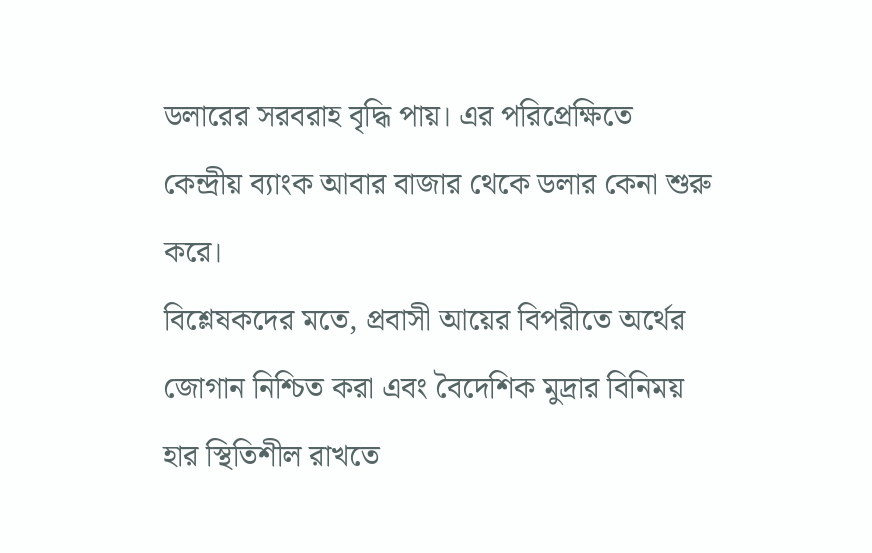ডলারের সরবরাহ বৃদ্ধি পায়। এর পরিপ্রেক্ষিতে কেন্দ্রীয় ব্যাংক আবার বাজার থেকে ডলার কেনা শুরু করে।
বিশ্লেষকদের মতে, প্রবাসী আয়ের বিপরীতে অর্থের জোগান নিশ্চিত করা এবং বৈদেশিক মুদ্রার বিনিময় হার স্থিতিশীল রাখতে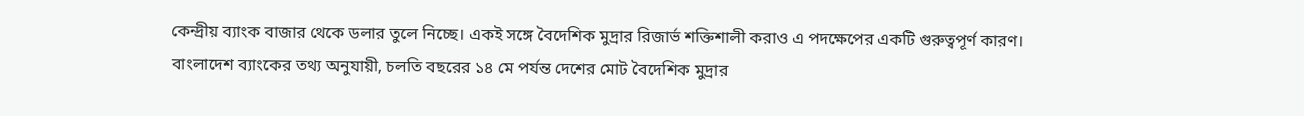কেন্দ্রীয় ব্যাংক বাজার থেকে ডলার তুলে নিচ্ছে। একই সঙ্গে বৈদেশিক মুদ্রার রিজার্ভ শক্তিশালী করাও এ পদক্ষেপের একটি গুরুত্বপূর্ণ কারণ।
বাংলাদেশ ব্যাংকের তথ্য অনুযায়ী, চলতি বছরের ১৪ মে পর্যন্ত দেশের মোট বৈদেশিক মুদ্রার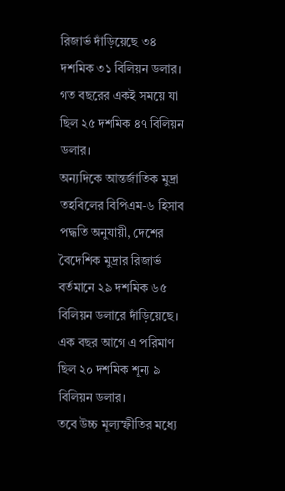রিজার্ভ দাঁড়িয়েছে ৩৪ দশমিক ৩১ বিলিয়ন ডলার। গত বছরের একই সময়ে যা ছিল ২৫ দশমিক ৪৭ বিলিয়ন ডলার।
অন্যদিকে আন্তর্জাতিক মুদ্রা তহবিলের বিপিএম-৬ হিসাব পদ্ধতি অনুযায়ী, দেশের বৈদেশিক মুদ্রার রিজার্ভ বর্তমানে ২৯ দশমিক ৬৫ বিলিয়ন ডলারে দাঁড়িয়েছে। এক বছর আগে এ পরিমাণ ছিল ২০ দশমিক শূন্য ৯ বিলিয়ন ডলার।
তবে উচ্চ মূল্যস্ফীতির মধ্যে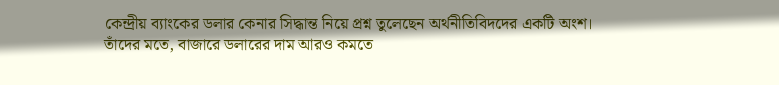কেন্দ্রীয় ব্যাংকের ডলার কেনার সিদ্ধান্ত নিয়ে প্রশ্ন তুলেছেন অর্থনীতিবিদদের একটি অংশ। তাঁদের মতে, বাজারে ডলারের দাম আরও কমতে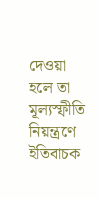দেওয়া হলে তা মূল্যস্ফীতি নিয়ন্ত্রণে ইতিবাচক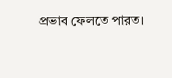প্রভাব ফেলতে পারত।